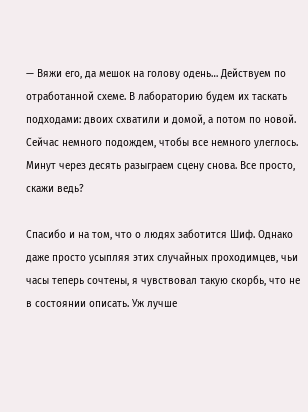— Вяжи его, да мешок на голову одень… Действуем по отработанной схеме. В лабораторию будем их таскать подходами: двоих схватили и домой, а потом по новой. Сейчас немного подождем, чтобы все немного улеглось. Минут через десять разыграем сцену снова. Все просто, скажи ведь?

Спасибо и на том, что о людях заботится Шиф. Однако даже просто усыпляя этих случайных проходимцев, чьи часы теперь сочтены, я чувствовал такую скорбь, что не в состоянии описать. Уж лучше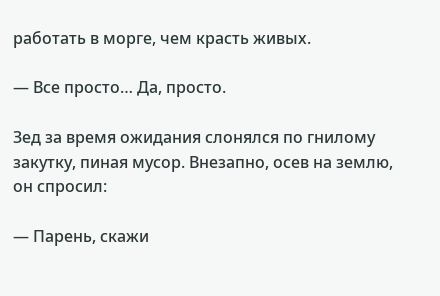работать в морге, чем красть живых.

— Все просто… Да, просто.

Зед за время ожидания слонялся по гнилому закутку, пиная мусор. Внезапно, осев на землю, он спросил:

— Парень, скажи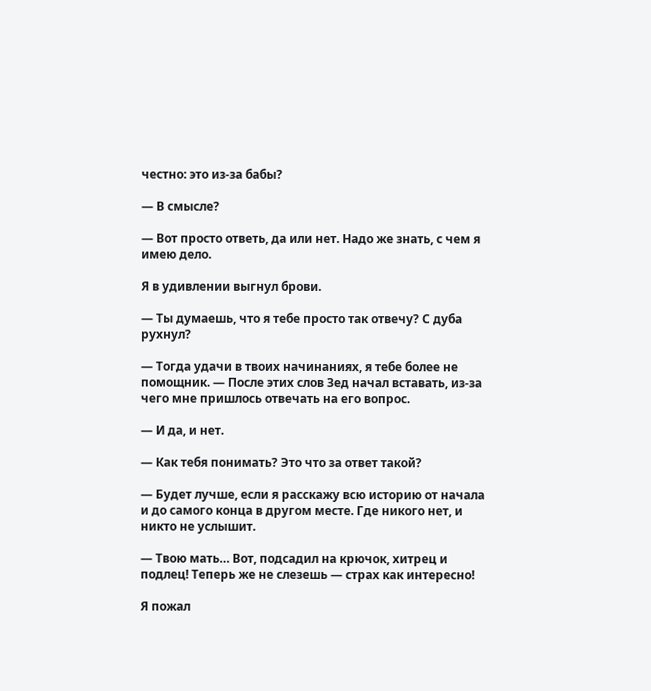честно: это из-за бабы?

— В смысле?

— Вот просто ответь, да или нет. Надо же знать, с чем я имею дело.

Я в удивлении выгнул брови.

— Ты думаешь, что я тебе просто так отвечу? С дуба рухнул?

— Тогда удачи в твоих начинаниях, я тебе более не помощник. — После этих слов Зед начал вставать, из-за чего мне пришлось отвечать на его вопрос.

— И да, и нет.

— Как тебя понимать? Это что за ответ такой?

— Будет лучше, если я расскажу всю историю от начала и до самого конца в другом месте. Где никого нет, и никто не услышит.

— Твою мать… Вот, подсадил на крючок, хитрец и подлец! Теперь же не слезешь — страх как интересно!

Я пожал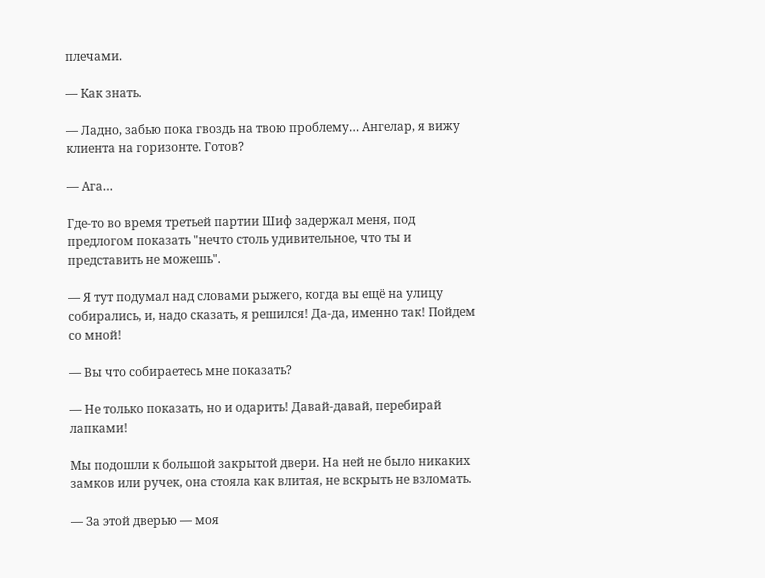плечами.

— Как знать.

— Ладно, забью пока гвоздь на твою проблему… Ангелар, я вижу клиента на горизонте. Готов?

— Ага…

Где-то во время третьей партии Шиф задержал меня, под предлогом показать "нечто столь удивительное, что ты и представить не можешь".

— Я тут подумал над словами рыжего, когда вы ещё на улицу собирались, и, надо сказать, я решился! Да-да, именно так! Пойдем со мной!

— Вы что собираетесь мне показать?

— Не только показать, но и одарить! Давай-давай, перебирай лапками!

Мы подошли к большой закрытой двери. На ней не было никаких замков или ручек, она стояла как влитая, не вскрыть не взломать.

— За этой дверью — моя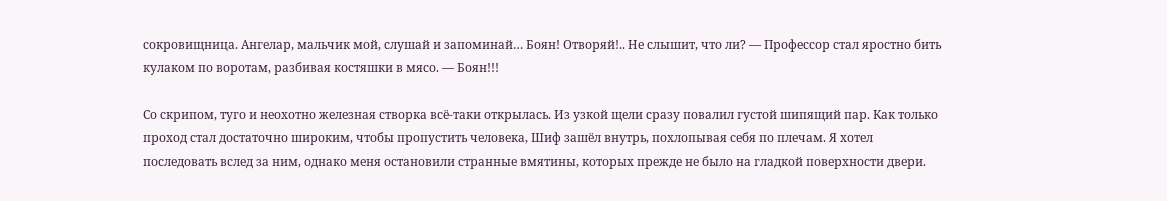сокровищница. Ангелар, мальчик мой, слушай и запоминай… Боян! Отворяй!.. Не слышит, что ли? — Профессор стал яростно бить кулаком по воротам, разбивая костяшки в мясо. — Боян!!!

Со скрипом, туго и неохотно железная створка всё-таки открылась. Из узкой щели сразу повалил густой шипящий пар. Как только проход стал достаточно широким, чтобы пропустить человека, Шиф зашёл внутрь, похлопывая себя по плечам. Я хотел последовать вслед за ним, однако меня остановили странные вмятины, которых прежде не было на гладкой поверхности двери.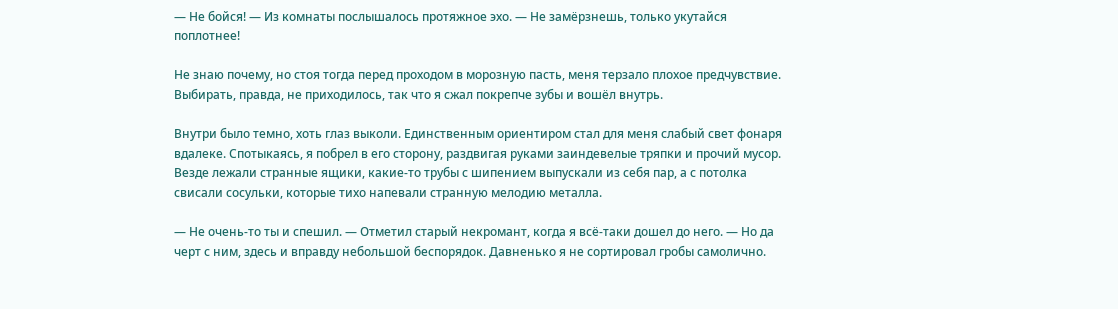— Не бойся! — Из комнаты послышалось протяжное эхо. — Не замёрзнешь, только укутайся поплотнее!

Не знаю почему, но стоя тогда перед проходом в морозную пасть, меня терзало плохое предчувствие. Выбирать, правда, не приходилось, так что я сжал покрепче зубы и вошёл внутрь.

Внутри было темно, хоть глаз выколи. Единственным ориентиром стал для меня слабый свет фонаря вдалеке. Спотыкаясь, я побрел в его сторону, раздвигая руками заиндевелые тряпки и прочий мусор. Везде лежали странные ящики, какие-то трубы с шипением выпускали из себя пар, а с потолка свисали сосульки, которые тихо напевали странную мелодию металла.

— Не очень-то ты и спешил. — Отметил старый некромант, когда я всё-таки дошел до него. — Но да черт с ним, здесь и вправду небольшой беспорядок. Давненько я не сортировал гробы самолично.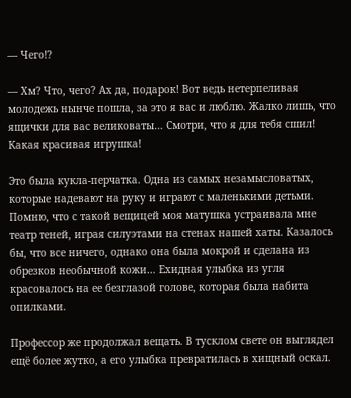— Чего!?

— Хм? Что, чего? Ах да, подарок! Вот ведь нетерпеливая молодежь нынче пошла, за это я вас и люблю. Жалко лишь, что ящички для вас великоваты… Смотри, что я для тебя сшил! Какая красивая игрушка!

Это была кукла-перчатка. Одна из самых незамысловатых, которые надевают на руку и играют с маленькими детьми. Помню, что с такой вещицей моя матушка устраивала мне театр теней, играя силуэтами на стенах нашей хаты. Казалось бы, что все ничего, однако она была мокрой и сделана из обрезков необычной кожи… Ехидная улыбка из угля красовалось на ее безглазой голове, которая была набита опилками.

Профессор же продолжал вещать. В тусклом свете он выглядел ещё более жутко, а его улыбка превратилась в хищный оскал.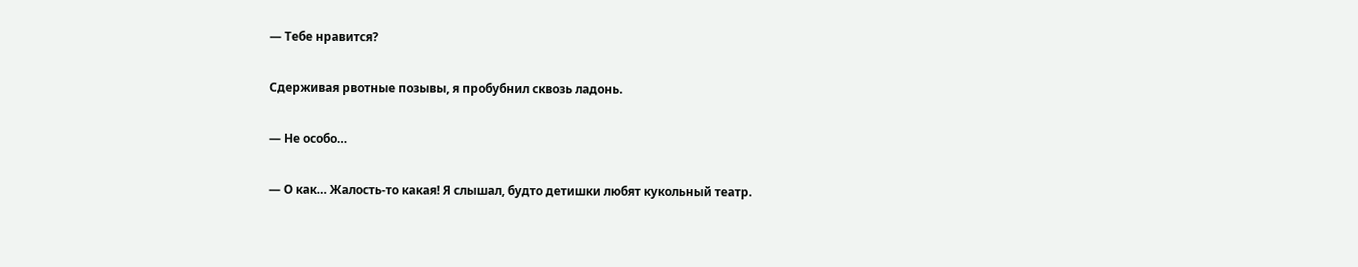— Тебе нравится?

Сдерживая рвотные позывы, я пробубнил сквозь ладонь.

— Не особо…

— О как… Жалость-то какая! Я слышал, будто детишки любят кукольный театр.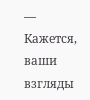— Кажется, ваши взгляды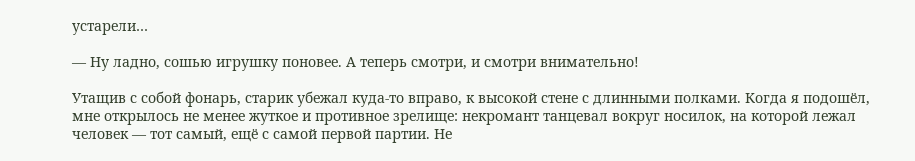устарели…

— Ну ладно, сошью игрушку поновее. А теперь смотри, и смотри внимательно!

Утащив с собой фонарь, старик убежал куда-то вправо, к высокой стене с длинными полками. Когда я подошёл, мне открылось не менее жуткое и противное зрелище: некромант танцевал вокруг носилок, на которой лежал человек — тот самый, ещё с самой первой партии. Не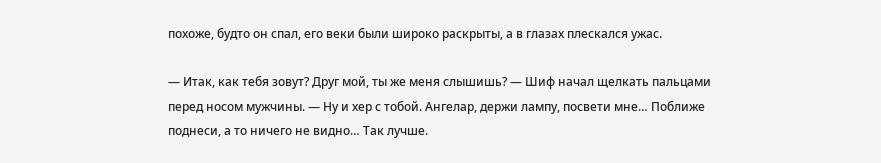похоже, будто он спал, его веки были широко раскрыты, а в глазах плескался ужас.

— Итак, как тебя зовут? Друг мой, ты же меня слышишь? — Шиф начал щелкать пальцами перед носом мужчины. — Ну и хер с тобой. Ангелар, держи лампу, посвети мне… Поближе поднеси, а то ничего не видно… Так лучше.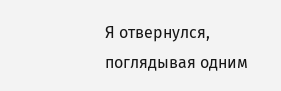Я отвернулся, поглядывая одним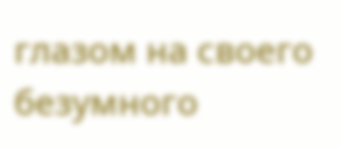глазом на своего безумного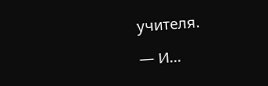учителя.

— И…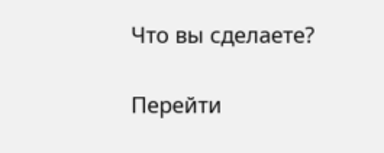Что вы сделаете?

Перейти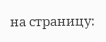на страницу: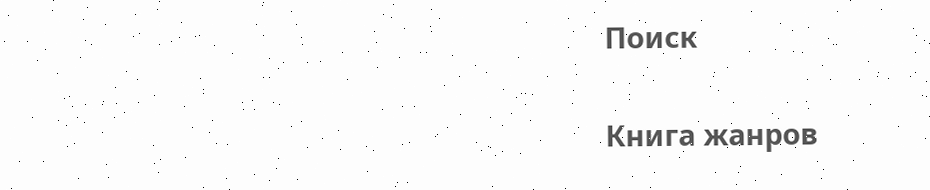Поиск

Книга жанров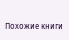Похожие книги